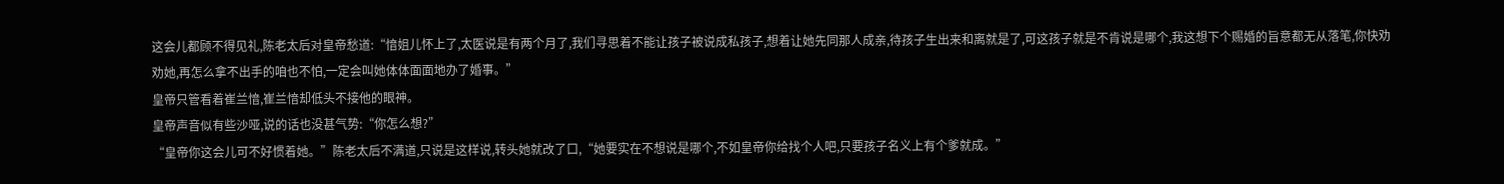这会儿都顾不得见礼,陈老太后对皇帝愁道:“愔姐儿怀上了,太医说是有两个月了,我们寻思着不能让孩子被说成私孩子,想着让她先同那人成亲,待孩子生出来和离就是了,可这孩子就是不肯说是哪个,我这想下个赐婚的旨意都无从落笔,你快劝劝她,再怎么拿不出手的咱也不怕,一定会叫她体体面面地办了婚事。”
皇帝只管看着崔兰愔,崔兰愔却低头不接他的眼神。
皇帝声音似有些沙哑,说的话也没甚气势:“你怎么想?”
“皇帝你这会儿可不好惯着她。”陈老太后不满道,只说是这样说,转头她就改了口,“她要实在不想说是哪个,不如皇帝你给找个人吧,只要孩子名义上有个爹就成。”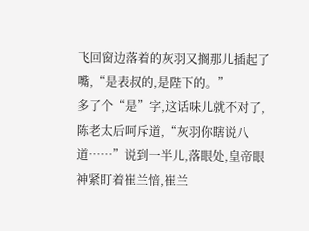飞回窗边落着的灰羽又搁那儿插起了嘴,“是表叔的,是陛下的。”
多了个“是”字,这话味儿就不对了,陈老太后呵斥道,“灰羽你瞎说八道……”说到一半儿,落眼处,皇帝眼神紧盯着崔兰愔,崔兰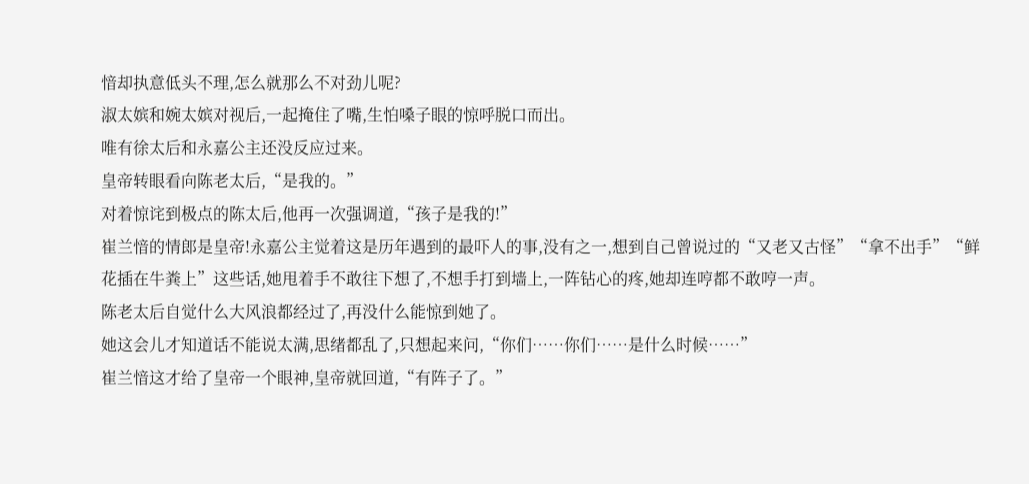愔却执意低头不理,怎么就那么不对劲儿呢?
淑太嫔和婉太嫔对视后,一起掩住了嘴,生怕嗓子眼的惊呼脱口而出。
唯有徐太后和永嘉公主还没反应过来。
皇帝转眼看向陈老太后,“是我的。”
对着惊诧到极点的陈太后,他再一次强调道,“孩子是我的!”
崔兰愔的情郎是皇帝!永嘉公主觉着这是历年遇到的最吓人的事,没有之一,想到自己曾说过的“又老又古怪”“拿不出手”“鲜花插在牛粪上”这些话,她甩着手不敢往下想了,不想手打到墙上,一阵钻心的疼,她却连哼都不敢哼一声。
陈老太后自觉什么大风浪都经过了,再没什么能惊到她了。
她这会儿才知道话不能说太满,思绪都乱了,只想起来问,“你们……你们……是什么时候……”
崔兰愔这才给了皇帝一个眼神,皇帝就回道,“有阵子了。”